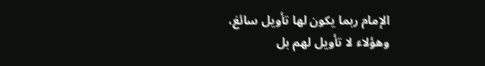الإمام ربما يكون لها تأويل سائغ، وهؤلاء لا تأويل لهم بل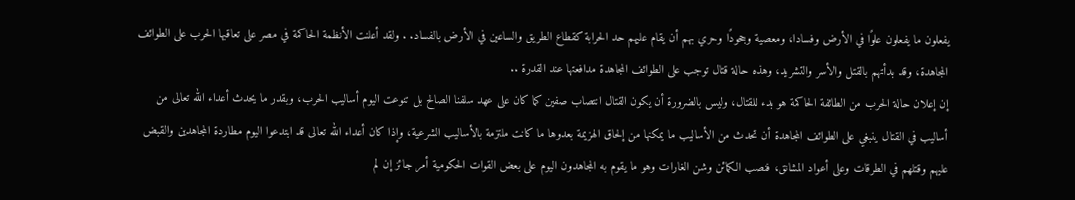يفعلون ما يفعلون علوًا في الأرض وفسادا، ومعصية وجحودًا وحري بهم أن يقام عليهم حد الحرابة كقطاع الطريق والساعين في الأرض بالفساد. . ولقد أعلنت الأنظمة الحاكمة في مصر على تعاقبها الحرب على الطوائف المجاهدة، وقد بدأتهم بالقتل والأسر والتشريد، وهذه حالة قتال توجب على الطوائف المجاهدة مدافعتها عند القدرة ..
إن إعلان حالة الحرب من الطائفة الحاكمة هو بدء للقتال، وليس بالضرورة أن يكون القتال انتصاب صفين كما كان على عهد سلفنا الصالح بل تنوعت اليوم أساليب الحرب، وبقدر ما يحدث أعداء الله تعالى من أساليب في القتال ينبغي على الطوائف المجاهدة أن تحدث من الأساليب ما يمكنها من إلحاق الهزيمة بعدوها ما كانت ملتزمة بالأساليب الشرعية، وإذا كان أعداء الله تعالى قد ابتدعوا اليوم مطاردة المجاهدين والقبض عليهم وقتلهم في الطرقات وعلى أعواد المشانق، فنصب الكمائن وشن الغارات وهو ما يقوم به المجاهدون اليوم على بعض القوات الحكومية أمر جائز إن لم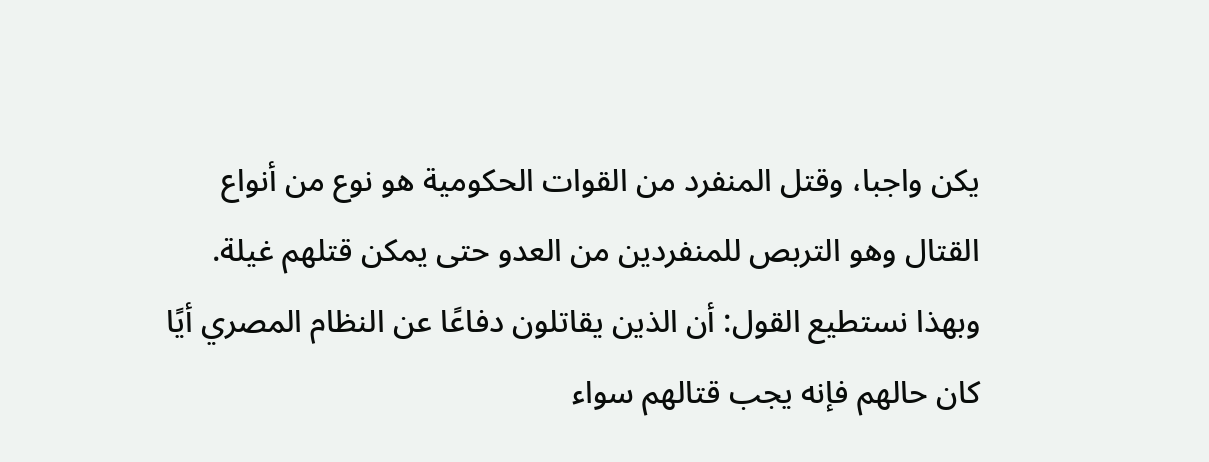يكن واجبا، وقتل المنفرد من القوات الحكومية هو نوع من أنواع القتال وهو التربص للمنفردين من العدو حتى يمكن قتلهم غيلة.
وبهذا نستطيع القول: أن الذين يقاتلون دفاعًا عن النظام المصري أيًا كان حالهم فإنه يجب قتالهم سواء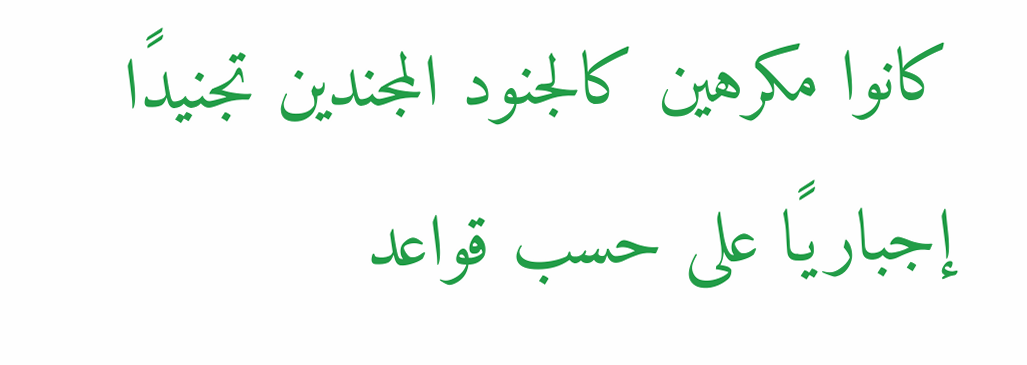كانوا مكرهين كالجنود المجندين تجنيدًا إجباريًا على حسب قواعد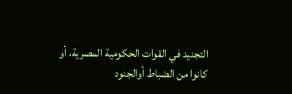التجنيد في القوات الحكومية المصرية، أو كانوا من الضباط أوالجنود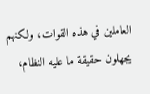العاملين في هذه القوات، ولكنهم يجهلون حقيقة ما عليه النظام،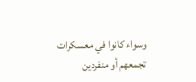وسواء كانوا في معسكرات تجمعهم أو منفردين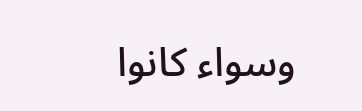وسواء كانوا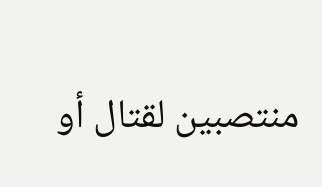منتصبين لقتال أو